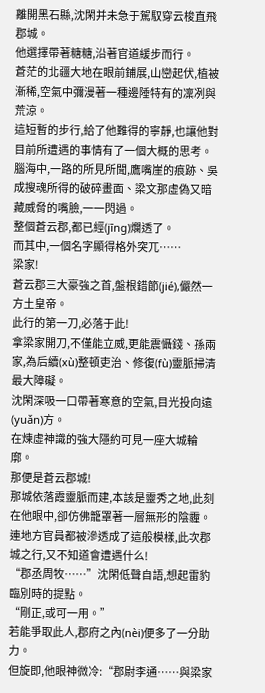離開黑石縣,沈閑并未急于駕馭穿云梭直飛郡城。
他選擇帶著糖糖,沿著官道緩步而行。
蒼茫的北疆大地在眼前鋪展,山巒起伏,植被漸稀,空氣中彌漫著一種邊陲特有的凜冽與荒涼。
這短暫的步行,給了他難得的寧靜,也讓他對目前所遭遇的事情有了一個大概的思考。
腦海中,一路的所見所聞,鷹嘴崖的痕跡、吳成搜魂所得的破碎畫面、梁文那虛偽又暗藏威脅的嘴臉,一一閃過。
整個蒼云郡,都已經(jīng)爛透了。
而其中,一個名字顯得格外突兀……
梁家!
蒼云郡三大豪強之首,盤根錯節(jié),儼然一方土皇帝。
此行的第一刀,必落于此!
拿梁家開刀,不僅能立威,更能震懾錢、孫兩家,為后續(xù)整頓吏治、修復(fù)靈脈掃清最大障礙。
沈閑深吸一口帶著寒意的空氣,目光投向遠(yuǎn)方。
在煉虛神識的強大隱約可見一座大城輪廓。
那便是蒼云郡城!
那城依落霞靈脈而建,本該是靈秀之地,此刻在他眼中,卻仿佛籠罩著一層無形的陰霾。
連地方官員都被滲透成了這般模樣,此次郡城之行,又不知道會遭遇什么!
“郡丞周牧……”沈閑低聲自語,想起雷豹臨別時的提點。
“剛正,或可一用。”
若能爭取此人,郡府之內(nèi)便多了一分助力。
但旋即,他眼神微冷:“郡尉李通……與梁家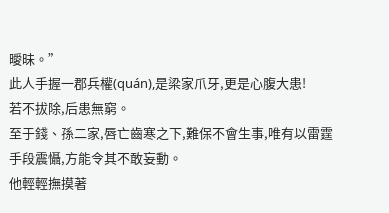曖昧。”
此人手握一郡兵權(quán),是梁家爪牙,更是心腹大患!
若不拔除,后患無窮。
至于錢、孫二家,唇亡齒寒之下,難保不會生事,唯有以雷霆手段震懾,方能令其不敢妄動。
他輕輕撫摸著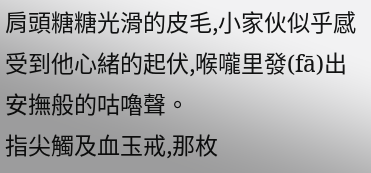肩頭糖糖光滑的皮毛,小家伙似乎感受到他心緒的起伏,喉嚨里發(fā)出安撫般的咕嚕聲。
指尖觸及血玉戒,那枚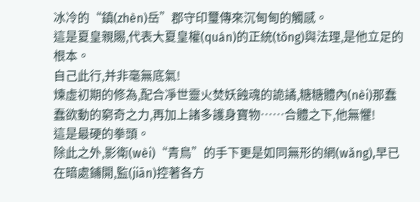冰冷的“鎮(zhèn)岳”郡守印璽傳來沉甸甸的觸感。
這是夏皇親賜,代表大夏皇權(quán)的正統(tǒng)與法理,是他立足的根本。
自己此行,并非毫無底氣!
煉虛初期的修為,配合凈世靈火焚妖蝕魂的詭譎,糖糖體內(nèi)那蠢蠢欲動的窮奇之力,再加上諸多護身寶物……合體之下,他無懼!
這是最硬的拳頭。
除此之外,影衛(wèi)“青鳥”的手下更是如同無形的網(wǎng),早已在暗處鋪開,監(jiān)控著各方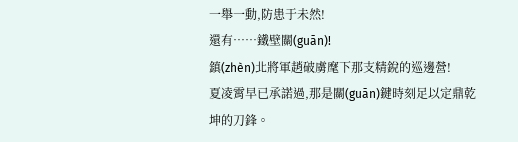一舉一動,防患于未然!
還有……鐵壁關(guān)!
鎮(zhèn)北將軍趙破虜麾下那支精銳的巡邊營!
夏凌霄早已承諾過,那是關(guān)鍵時刻足以定鼎乾坤的刀鋒。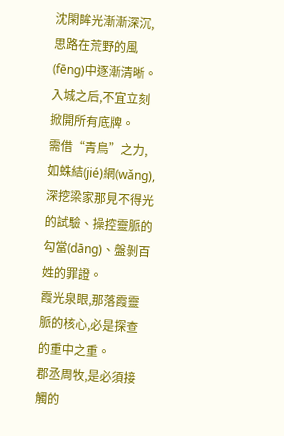沈閑眸光漸漸深沉,思路在荒野的風(fēng)中逐漸清晰。
入城之后,不宜立刻掀開所有底牌。
需借“青鳥”之力,如蛛結(jié)網(wǎng),深挖梁家那見不得光的試驗、操控靈脈的勾當(dāng)、盤剝百姓的罪證。
霞光泉眼,那落霞靈脈的核心,必是探查的重中之重。
郡丞周牧,是必須接觸的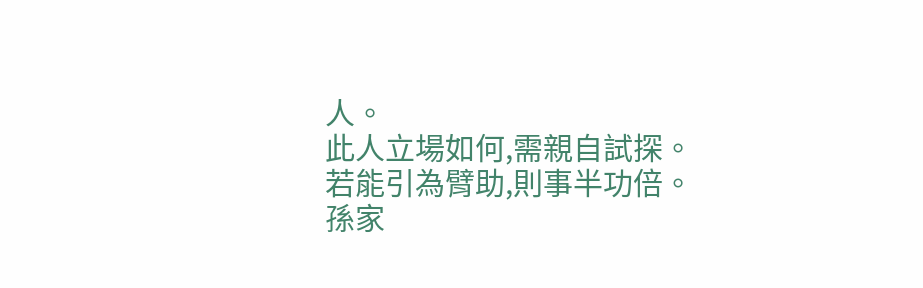人。
此人立場如何,需親自試探。
若能引為臂助,則事半功倍。
孫家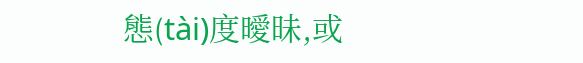態(tài)度曖昧,或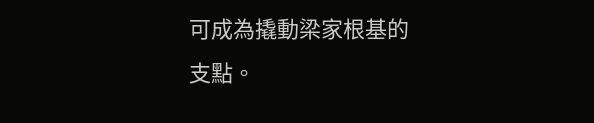可成為撬動梁家根基的支點。